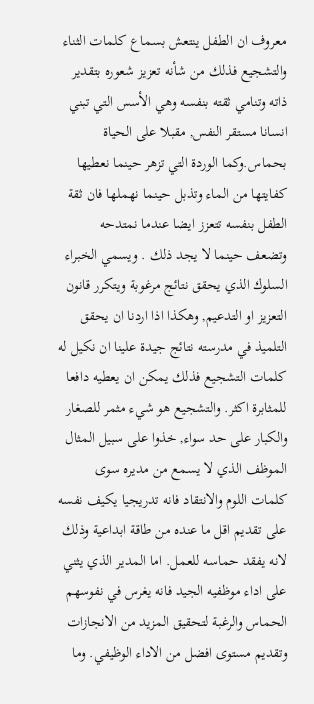معروف ان الطفل ينتعش بسماع كلمات الثناء والتشجيع فذلك من شأنه تعزيز شعوره بتقدير ذاته وتنامي ثقته بنفسه وهي الأسس التي تبني انسانا مستقر النفس, مقبلا على الحياة بحماس.وكما الوردة التي تزهر حينما نعطيها كفايتها من الماء وتذبل حينما نهملها فان ثقة الطفل بنفسه تتعزز ايضا عندما نمتدحه وتضعف حينما لا يجد ذلك . ويسمي الخبراء السلوك الذي يحقق نتائج مرغوبة ويتكرر قانون التعزيز او التدعيم, وهكذا اذا اردنا ان يحقق التلميذ في مدرسته نتائج جيدة علينا ان نكيل له كلمات التشجيع فذلك يمكن ان يعطيه دافعا للمثابرة اكثر. والتشجيع هو شيء مثمر للصغار والكبار على حد سواء, خذوا على سبيل المثال الموظف الذي لا يسمع من مديره سوى كلمات اللوم والانتقاد فانه تدريجيا يكيف نفسه على تقديم اقل ما عنده من طاقة ابداعية وذلك لانه يفقد حماسه للعمل. اما المدير الذي يثني على اداء موظفيه الجيد فانه يغرس في نفوسهم الحماس والرغبة لتحقيق المزيد من الانجازات وتقديم مستوى افضل من الاداء الوظيفي. وما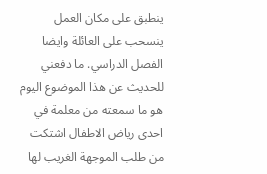ينطبق على مكان العمل ينسحب على العائلة وايضا الفصل الدراسي. ما دفعني للحديث عن هذا الموضوع اليوم هو ما سمعته من معلمة في احدى رياض الاطفال اشتكت من طلب الموجهة الغريب لها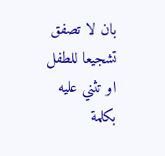بان لا تصفق تشجيعا للطفل او تثني عليه بكلمة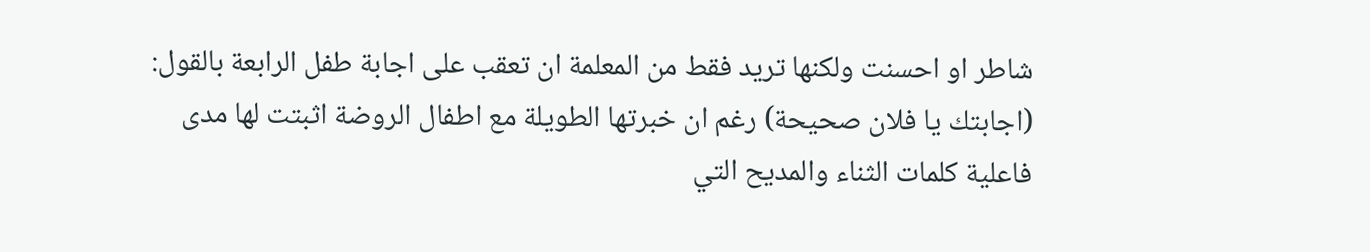شاطر او احسنت ولكنها تريد فقط من المعلمة ان تعقب على اجابة طفل الرابعة بالقول: (اجابتك يا فلان صحيحة) رغم ان خبرتها الطويلة مع اطفال الروضة اثبتت لها مدى فاعلية كلمات الثناء والمديح التي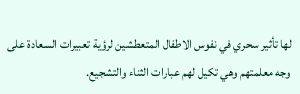لها تأثير سحري في نفوس الاطفال المتعطشين لرؤية تعبيرات السعادة على وجه معلمتهم وهي تكيل لهم عبارات الثناء والتشجيع.